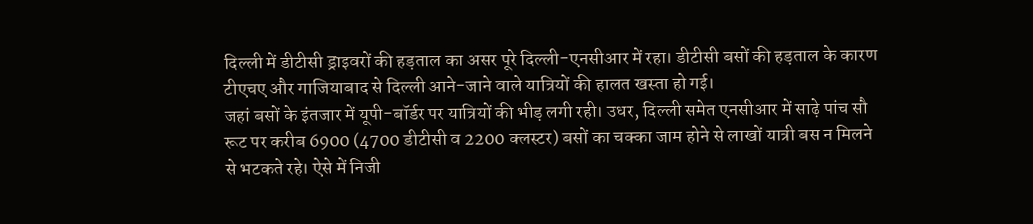दिल्ली में डीटीसी ड्राइवरों की हड़ताल का असर पूरे दिल्ली-एनसीआर में रहा। डीटीसी बसों की हड़ताल के कारण टीएचए और गाजियाबाद से दिल्ली आने-जाने वाले यात्रियों की हालत खस्ता हो गई।
जहां बसों के इंतजार में यूपी-बॉर्डर पर यात्रियों की भीड़ लगी रही। उधर, दिल्ली समेत एनसीआर में साढ़े पांच सौ रूट पर करीब 6900 (4700 डीटीसी व 2200 क्लस्टर) बसों का चक्का जाम होने से लाखों यात्री बस न मिलने से भटकते रहे। ऐसे में निजी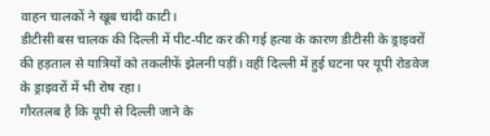वाहन चालकों ने खूब चांदी काटी।
डीटीसी बस चालक की दिल्ली में पीट-पीट कर की गई हत्या के कारण डीटीसी के ड्राइवरों की हड़ताल से यात्रियों को तकलीफें झेलनी पड़ीं। वहीं दिल्ली में हुई घटना पर यूपी रोडवेज के ड्राइवरों में भी रोष रहा।
गौरतलब है कि यूपी से दिल्ली जाने के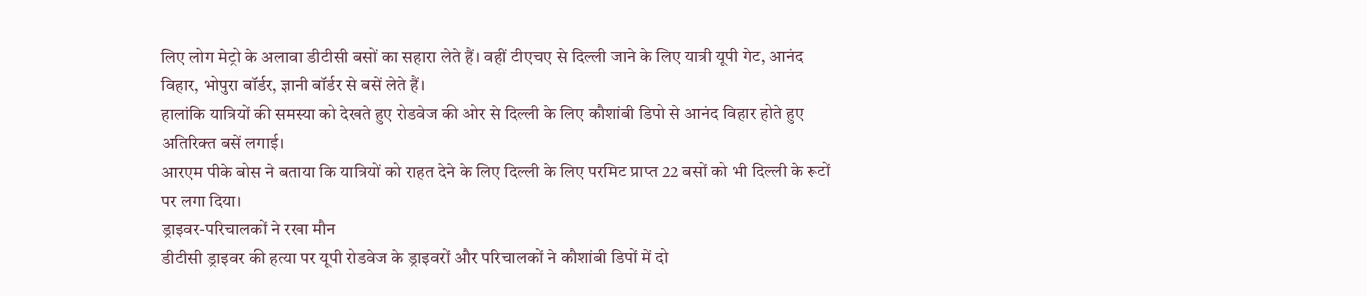लिए लोग मेट्रो के अलावा डीटीसी बसों का सहारा लेते हैं। वहीं टीएचए से दिल्ली जाने के लिए यात्री यूपी गेट, आनंद विहार, भोपुरा बॉर्डर, ज्ञानी बॉर्डर से बसें लेते हैं।
हालांकि यात्रियों की समस्या को देखते हुए रोडवेज की ओर से दिल्ली के लिए कौशांबी डिपो से आनंद विहार होते हुए अतिरिक्त बसें लगाई।
आरएम पीके बोस ने बताया कि यात्रियों को राहत देने के लिए दिल्ली के लिए परमिट प्राप्त 22 बसों को भी दिल्ली के रूटों पर लगा दिया।
ड्राइवर-परिचालकों ने रखा मौन
डीटीसी ड्राइवर की हत्या पर यूपी रोडवेज के ड्राइवरों और परिचालकों ने कौशांबी डिपों में दो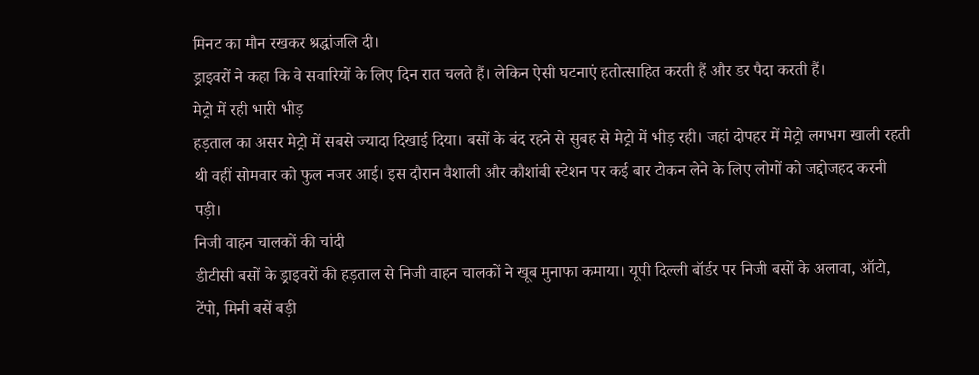मिनट का मौन रखकर श्रद्धांजलि दी।
ड्राइवरों ने कहा कि वे सवारियों के लिए दिन रात चलते हैं। लेकिन ऐसी घटनाएं हतोत्साहित करती हैं और डर पैदा करती हैं।
मेट्रो में रही भारी भीड़
हड़ताल का असर मेट्रो में सबसे ज्यादा दिखाई दिया। बसों के बंद रहने से सुबह से मेट्रो में भीड़ रही। जहां दोपहर में मेट्रो लगभग खाली रहती थी वहीं सोमवार को फुल नजर आई। इस दौरान वैशाली और कौशांबी स्टेशन पर कई बार टोकन लेने के लिए लोगों को जद्दोजहद करनी पड़ी।
निजी वाहन चालकों की चांदी
डीटीसी बसों के ड्राइवरों की हड़ताल से निजी वाहन चालकों ने खूब मुनाफा कमाया। यूपी दिल्ली बॉर्डर पर निजी बसों के अलावा, ऑटो, टेंपो, मिनी बसें बड़ी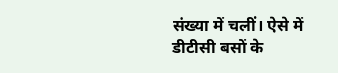संख्या में चलीं। ऐसे में डीटीसी बसों के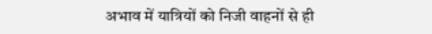अभाव में यात्रियों को निजी वाहनों से ही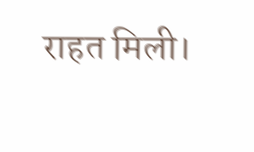राहत मिली।